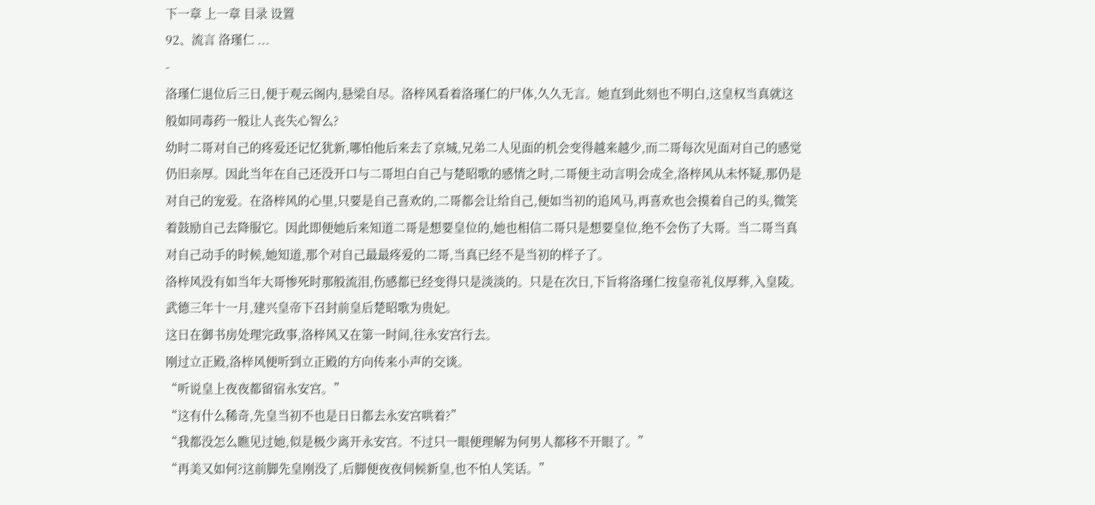下一章 上一章 目录 设置
92、流言 洛瑾仁 ...
-
洛瑾仁退位后三日,便于观云阁内,悬梁自尽。洛梓风看着洛瑾仁的尸体,久久无言。她直到此刻也不明白,这皇权当真就这般如同毒药一般让人丧失心智么?
幼时二哥对自己的疼爱还记忆犹新,哪怕他后来去了京城,兄弟二人见面的机会变得越来越少,而二哥每次见面对自己的感觉仍旧亲厚。因此当年在自己还没开口与二哥坦白自己与楚昭歌的感情之时,二哥便主动言明会成全,洛梓风从未怀疑,那仍是对自己的宠爱。在洛梓风的心里,只要是自己喜欢的,二哥都会让给自己,便如当初的追风马,再喜欢也会摸着自己的头,微笑着鼓励自己去降服它。因此即便她后来知道二哥是想要皇位的,她也相信二哥只是想要皇位,绝不会伤了大哥。当二哥当真对自己动手的时候,她知道,那个对自己最最疼爱的二哥,当真已经不是当初的样子了。
洛梓风没有如当年大哥惨死时那般流泪,伤感都已经变得只是淡淡的。只是在次日,下旨将洛瑾仁按皇帝礼仪厚葬,入皇陵。
武德三年十一月,建兴皇帝下召封前皇后楚昭歌为贵妃。
这日在御书房处理完政事,洛梓风又在第一时间,往永安宫行去。
刚过立正殿,洛梓风便听到立正殿的方向传来小声的交谈。
“听说皇上夜夜都留宿永安宫。”
“这有什么稀奇,先皇当初不也是日日都去永安宫哄着?”
“我都没怎么瞧见过她,似是极少离开永安宫。不过只一眼便理解为何男人都移不开眼了。”
“再美又如何?这前脚先皇刚没了,后脚便夜夜伺候新皇,也不怕人笑话。”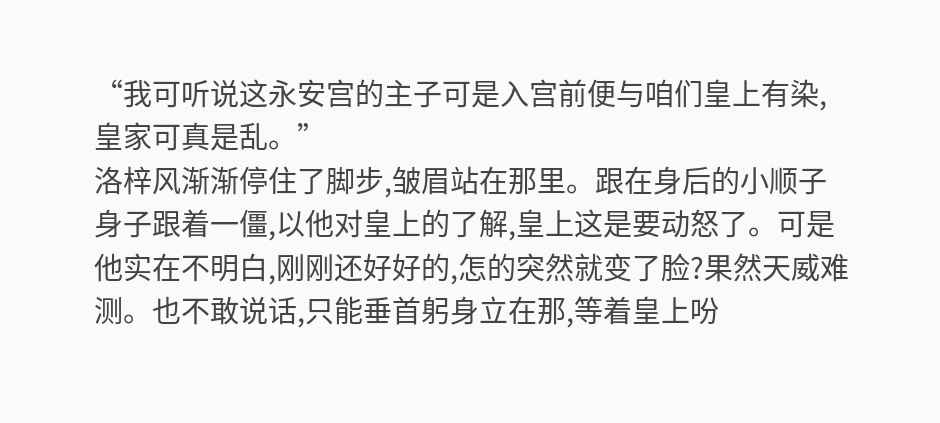“我可听说这永安宫的主子可是入宫前便与咱们皇上有染,皇家可真是乱。”
洛梓风渐渐停住了脚步,皱眉站在那里。跟在身后的小顺子身子跟着一僵,以他对皇上的了解,皇上这是要动怒了。可是他实在不明白,刚刚还好好的,怎的突然就变了脸?果然天威难测。也不敢说话,只能垂首躬身立在那,等着皇上吩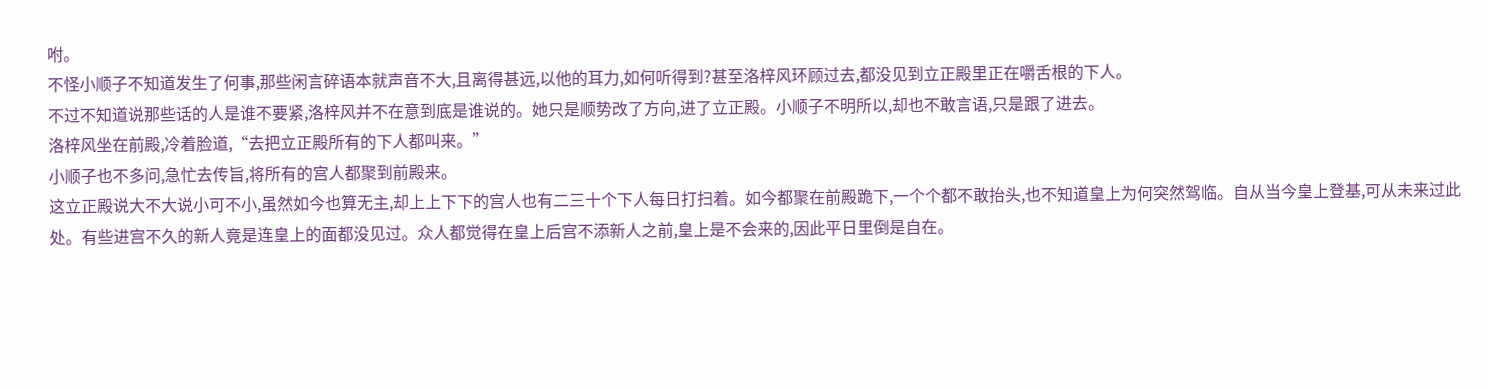咐。
不怪小顺子不知道发生了何事,那些闲言碎语本就声音不大,且离得甚远,以他的耳力,如何听得到?甚至洛梓风环顾过去,都没见到立正殿里正在嚼舌根的下人。
不过不知道说那些话的人是谁不要紧,洛梓风并不在意到底是谁说的。她只是顺势改了方向,进了立正殿。小顺子不明所以,却也不敢言语,只是跟了进去。
洛梓风坐在前殿,冷着脸道,“去把立正殿所有的下人都叫来。”
小顺子也不多问,急忙去传旨,将所有的宫人都聚到前殿来。
这立正殿说大不大说小可不小,虽然如今也算无主,却上上下下的宫人也有二三十个下人每日打扫着。如今都聚在前殿跪下,一个个都不敢抬头,也不知道皇上为何突然驾临。自从当今皇上登基,可从未来过此处。有些进宫不久的新人竟是连皇上的面都没见过。众人都觉得在皇上后宫不添新人之前,皇上是不会来的,因此平日里倒是自在。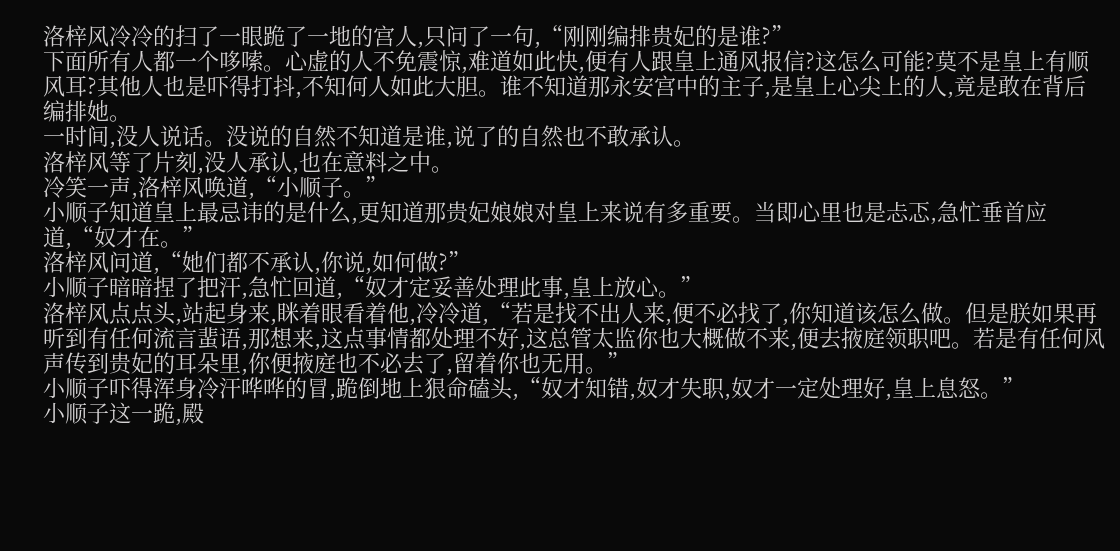洛梓风冷冷的扫了一眼跪了一地的宫人,只问了一句,“刚刚编排贵妃的是谁?”
下面所有人都一个哆嗦。心虚的人不免震惊,难道如此快,便有人跟皇上通风报信?这怎么可能?莫不是皇上有顺风耳?其他人也是吓得打抖,不知何人如此大胆。谁不知道那永安宫中的主子,是皇上心尖上的人,竟是敢在背后编排她。
一时间,没人说话。没说的自然不知道是谁,说了的自然也不敢承认。
洛梓风等了片刻,没人承认,也在意料之中。
冷笑一声,洛梓风唤道,“小顺子。”
小顺子知道皇上最忌讳的是什么,更知道那贵妃娘娘对皇上来说有多重要。当即心里也是忐忑,急忙垂首应道,“奴才在。”
洛梓风问道,“她们都不承认,你说,如何做?”
小顺子暗暗捏了把汗,急忙回道,“奴才定妥善处理此事,皇上放心。”
洛梓风点点头,站起身来,眯着眼看着他,冷冷道,“若是找不出人来,便不必找了,你知道该怎么做。但是朕如果再听到有任何流言蜚语,那想来,这点事情都处理不好,这总管太监你也大概做不来,便去掖庭领职吧。若是有任何风声传到贵妃的耳朵里,你便掖庭也不必去了,留着你也无用。”
小顺子吓得浑身冷汗哗哗的冒,跪倒地上狠命磕头,“奴才知错,奴才失职,奴才一定处理好,皇上息怒。”
小顺子这一跪,殿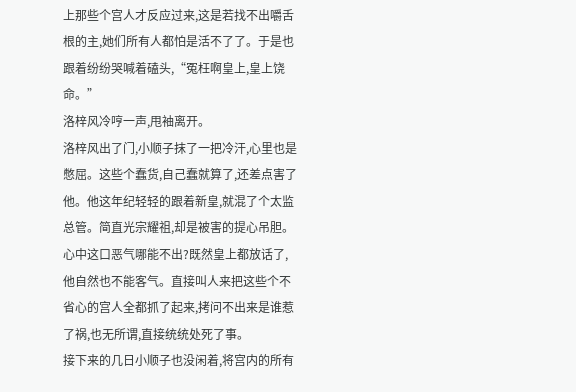上那些个宫人才反应过来,这是若找不出嚼舌根的主,她们所有人都怕是活不了了。于是也跟着纷纷哭喊着磕头,“冤枉啊皇上,皇上饶命。”
洛梓风冷哼一声,甩袖离开。
洛梓风出了门,小顺子抹了一把冷汗,心里也是憋屈。这些个蠢货,自己蠢就算了,还差点害了他。他这年纪轻轻的跟着新皇,就混了个太监总管。简直光宗耀祖,却是被害的提心吊胆。心中这口恶气哪能不出?既然皇上都放话了,他自然也不能客气。直接叫人来把这些个不省心的宫人全都抓了起来,拷问不出来是谁惹了祸,也无所谓,直接统统处死了事。
接下来的几日小顺子也没闲着,将宫内的所有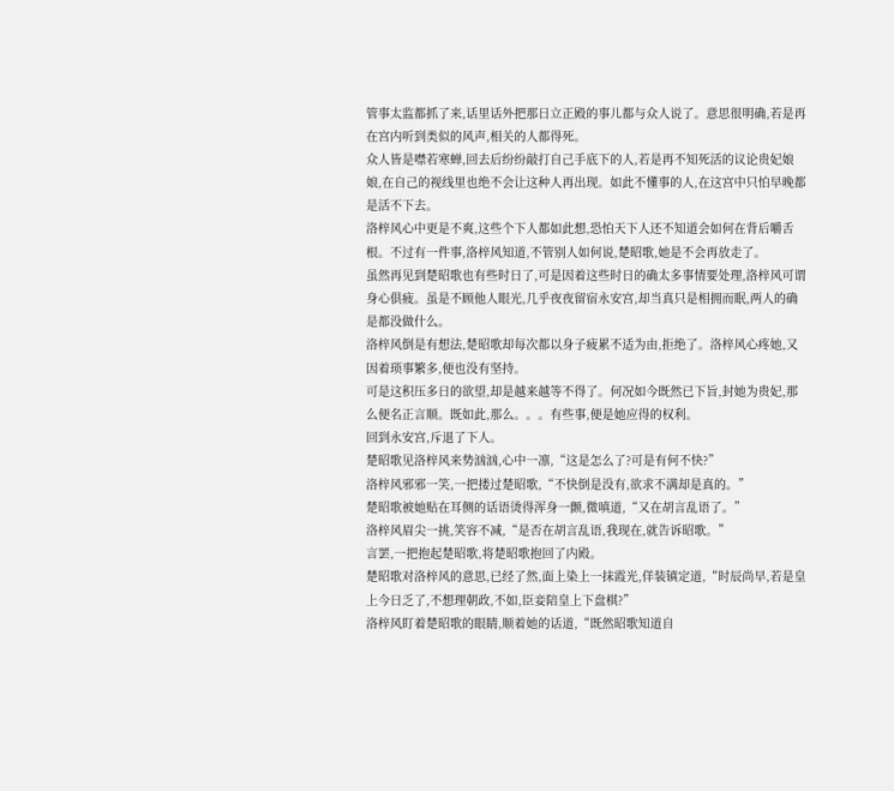管事太监都抓了来,话里话外把那日立正殿的事儿都与众人说了。意思很明确,若是再在宫内听到类似的风声,相关的人都得死。
众人皆是噤若寒蝉,回去后纷纷敲打自己手底下的人,若是再不知死活的议论贵妃娘娘,在自己的视线里也绝不会让这种人再出现。如此不懂事的人,在这宫中只怕早晚都是活不下去。
洛梓风心中更是不爽,这些个下人都如此想,恐怕天下人还不知道会如何在背后嚼舌根。不过有一件事,洛梓风知道,不管别人如何说,楚昭歌,她是不会再放走了。
虽然再见到楚昭歌也有些时日了,可是因着这些时日的确太多事情要处理,洛梓风可谓身心俱疲。虽是不顾他人眼光,几乎夜夜留宿永安宫,却当真只是相拥而眠,两人的确是都没做什么。
洛梓风倒是有想法,楚昭歌却每次都以身子疲累不适为由,拒绝了。洛梓风心疼她,又因着琐事繁多,便也没有坚持。
可是这积压多日的欲望,却是越来越等不得了。何况如今既然已下旨,封她为贵妃,那么便名正言顺。既如此,那么。。。有些事,便是她应得的权利。
回到永安宫,斥退了下人。
楚昭歌见洛梓风来势汹汹,心中一凛,“这是怎么了?可是有何不快?”
洛梓风邪邪一笑,一把搂过楚昭歌,“不快倒是没有,欲求不满却是真的。”
楚昭歌被她贴在耳侧的话语烫得浑身一颤,微嗔道,“又在胡言乱语了。”
洛梓风眉尖一挑,笑容不减,“是否在胡言乱语,我现在,就告诉昭歌。”
言罢,一把抱起楚昭歌,将楚昭歌抱回了内殿。
楚昭歌对洛梓风的意思,已经了然,面上染上一抹霞光,佯装镇定道,“时辰尚早,若是皇上今日乏了,不想理朝政,不如,臣妾陪皇上下盘棋?”
洛梓风盯着楚昭歌的眼睛,顺着她的话道,“既然昭歌知道自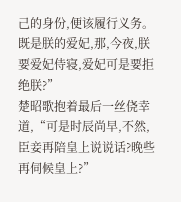己的身份,便该履行义务。既是朕的爱妃,那,今夜,朕要爱妃侍寝,爱妃可是要拒绝朕?”
楚昭歌抱着最后一丝侥幸道,“可是时辰尚早,不然,臣妾再陪皇上说说话?晚些再伺候皇上?”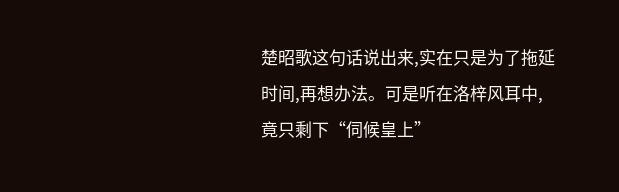楚昭歌这句话说出来,实在只是为了拖延时间,再想办法。可是听在洛梓风耳中,竟只剩下“伺候皇上”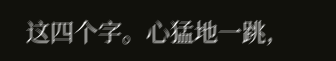这四个字。心猛地一跳,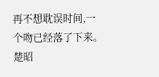再不想耽误时间,一个吻已经落了下来。
楚昭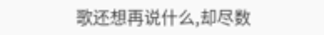歌还想再说什么,却尽数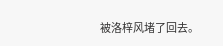被洛梓风堵了回去。